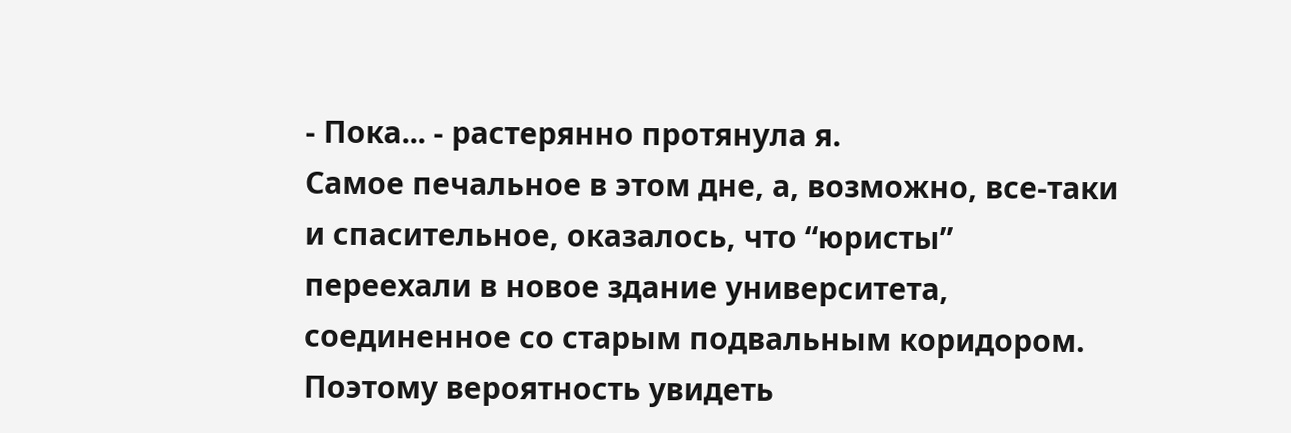- Пока... - растерянно протянула я.
Самое печальное в этом дне, а, возможно, все-таки и спасительное, оказалось, что “юристы” переехали в новое здание университета, соединенное со старым подвальным коридором. Поэтому вероятность увидеть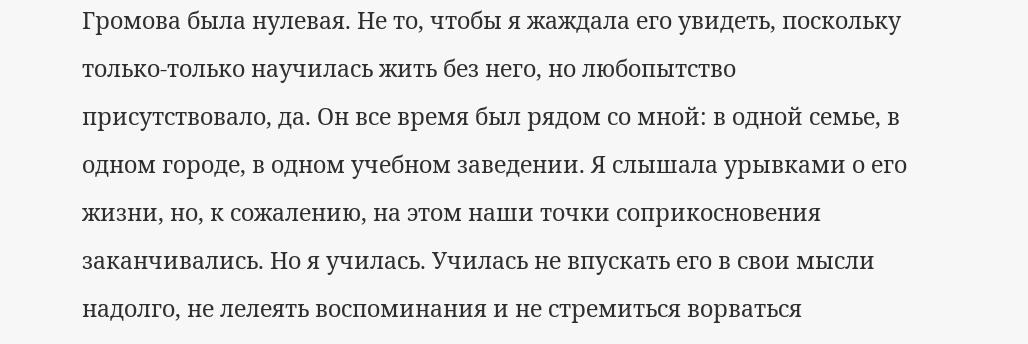Громова была нулевая. Не то, чтобы я жаждала его увидеть, поскольку только-только научилась жить без него, но любопытство присутствовало, да. Он все время был рядом со мной: в одной семье, в одном городе, в одном учебном заведении. Я слышала урывками о его жизни, но, к сожалению, на этом наши точки соприкосновения заканчивались. Но я училась. Училась не впускать его в свои мысли надолго, не лелеять воспоминания и не стремиться ворваться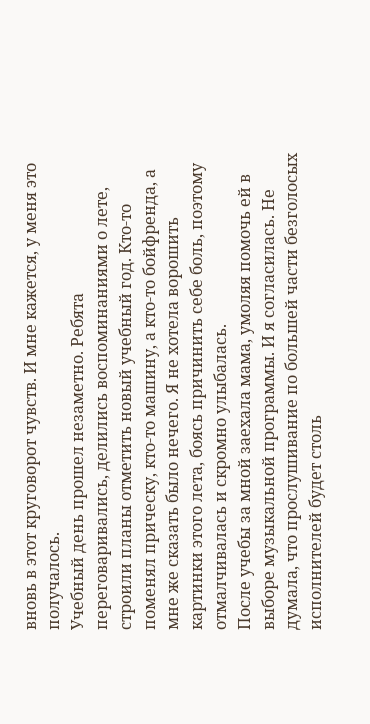вновь в этот круговорот чувств. И мне кажется, у меня это получалось.
Учебный день прошел незаметно. Ребята переговаривались, делились воспоминаниями о лете, строили планы отметить новый учебный год. Кто-то поменял прическу, кто-то машину, а кто-то бойфренда, а мне же сказать было нечего. Я не хотела ворошить картинки этого лета, боясь причинить себе боль, поэтому отмалчивалась и скромно улыбалась.
После учебы за мной заехала мама, умоляя помочь ей в выборе музыкальной программы. И я согласилась. Не думала, что прослушивание по большей части безголосых исполнителей будет столь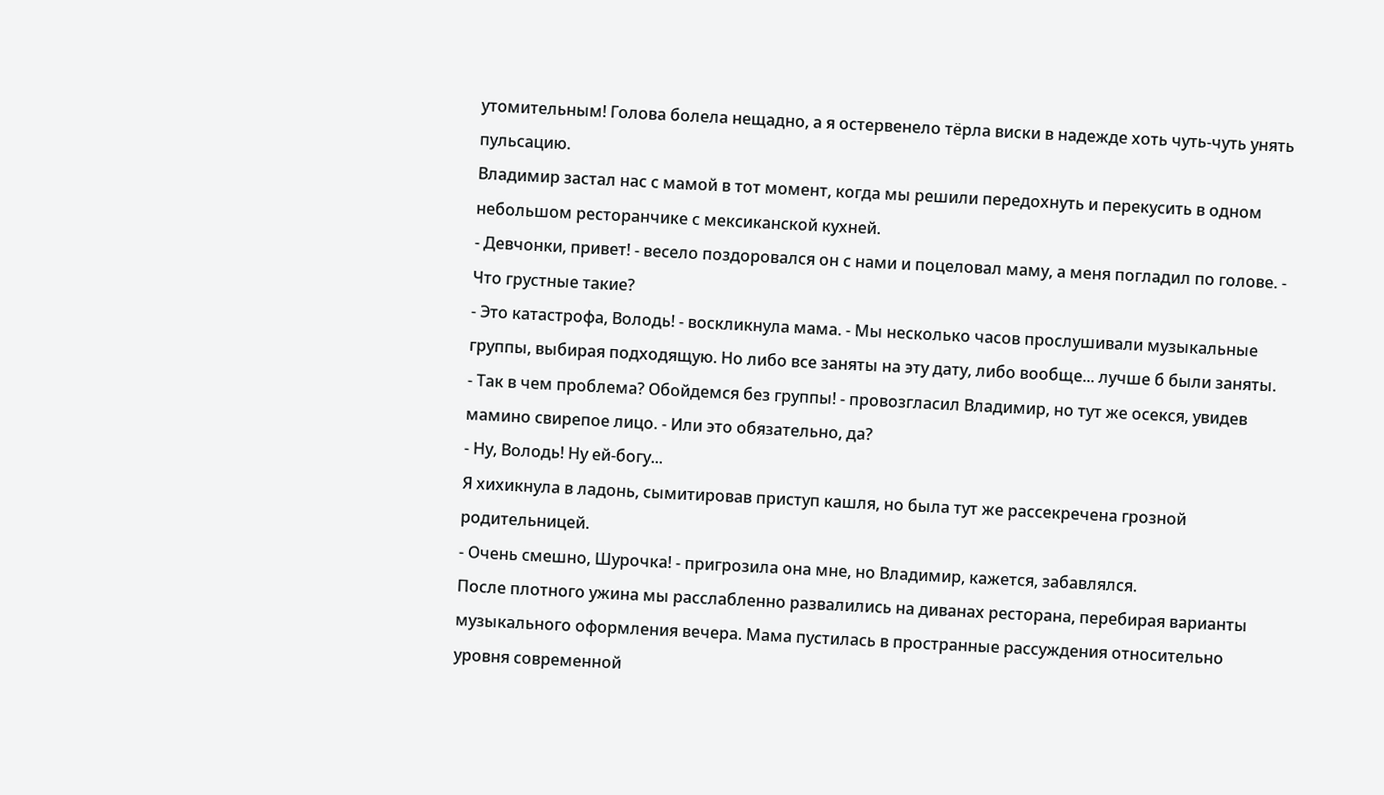утомительным! Голова болела нещадно, а я остервенело тёрла виски в надежде хоть чуть-чуть унять пульсацию.
Владимир застал нас с мамой в тот момент, когда мы решили передохнуть и перекусить в одном небольшом ресторанчике с мексиканской кухней.
- Девчонки, привет! - весело поздоровался он с нами и поцеловал маму, а меня погладил по голове. - Что грустные такие?
- Это катастрофа, Володь! - воскликнула мама. - Мы несколько часов прослушивали музыкальные группы, выбирая подходящую. Но либо все заняты на эту дату, либо вообще... лучше б были заняты.
- Так в чем проблема? Обойдемся без группы! - провозгласил Владимир, но тут же осекся, увидев мамино свирепое лицо. - Или это обязательно, да?
- Ну, Володь! Ну ей-богу...
Я хихикнула в ладонь, сымитировав приступ кашля, но была тут же рассекречена грозной родительницей.
- Очень смешно, Шурочка! - пригрозила она мне, но Владимир, кажется, забавлялся.
После плотного ужина мы расслабленно развалились на диванах ресторана, перебирая варианты музыкального оформления вечера. Мама пустилась в пространные рассуждения относительно уровня современной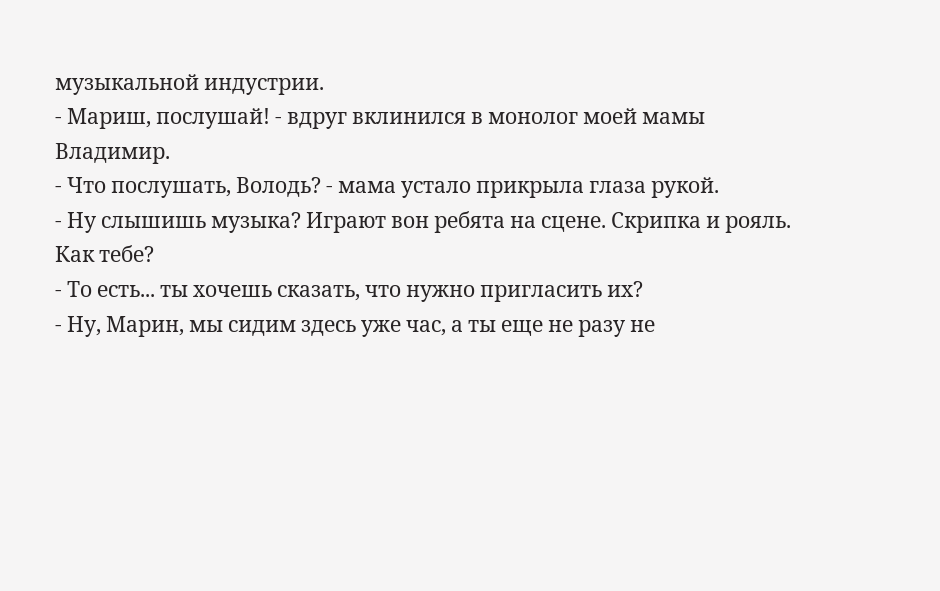музыкальной индустрии.
- Мариш, послушай! - вдруг вклинился в монолог моей мамы Владимир.
- Что послушать, Володь? - мама устало прикрыла глаза рукой.
- Ну слышишь музыка? Играют вон ребята на сцене. Скрипка и рояль. Как тебе?
- То есть... ты хочешь сказать, что нужно пригласить их?
- Ну, Марин, мы сидим здесь уже час, а ты еще не разу не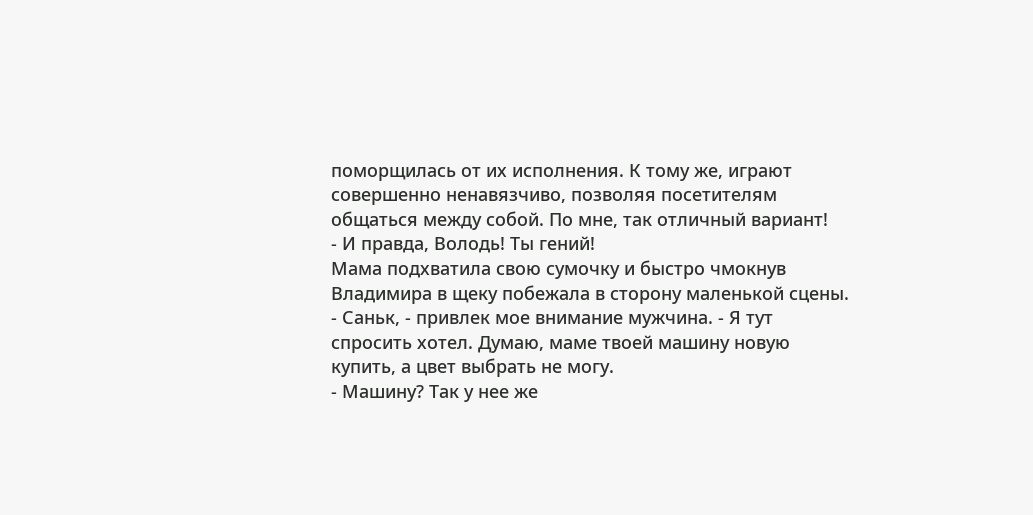поморщилась от их исполнения. К тому же, играют совершенно ненавязчиво, позволяя посетителям общаться между собой. По мне, так отличный вариант!
- И правда, Володь! Ты гений!
Мама подхватила свою сумочку и быстро чмокнув Владимира в щеку побежала в сторону маленькой сцены.
- Саньк, - привлек мое внимание мужчина. - Я тут спросить хотел. Думаю, маме твоей машину новую купить, а цвет выбрать не могу.
- Машину? Так у нее же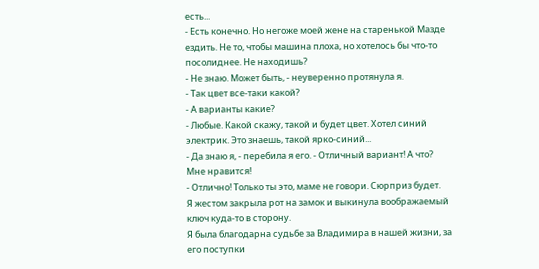есть...
- Есть конечно. Но негоже моей жене на старенькой Мазде ездить. Не то, чтобы машина плоха, но хотелось бы что-то посолиднее. Не находишь?
- Не знаю. Может быть, - неуверенно протянула я.
- Так цвет все-таки какой?
- А варианты какие?
- Любые. Какой скажу, такой и будет цвет. Хотел синий электрик. Это знаешь, такой ярко-синий...
- Да знаю я, - перебила я его. - Отличный вариант! А что? Мне нравится!
- Отлично! Только ты это, маме не говори. Сюрприз будет.
Я жестом закрыла рот на замок и выкинула воображаемый ключ куда-то в сторону.
Я была благодарна судьбе за Владимира в нашей жизни, за его поступки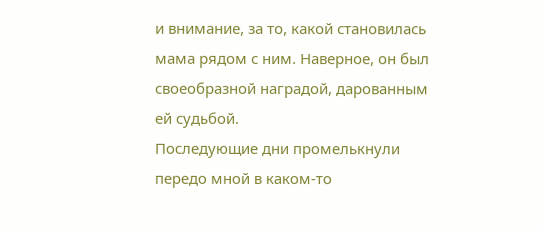и внимание, за то, какой становилась мама рядом с ним. Наверное, он был своеобразной наградой, дарованным ей судьбой.
Последующие дни промелькнули передо мной в каком-то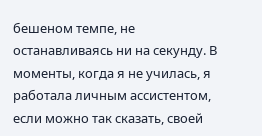бешеном темпе, не останавливаясь ни на секунду. В моменты, когда я не училась, я работала личным ассистентом, если можно так сказать, своей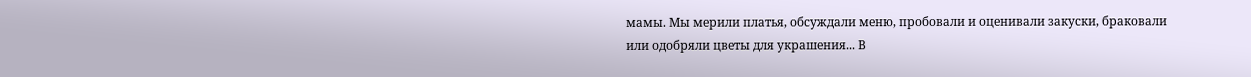мамы. Мы мерили платья, обсуждали меню, пробовали и оценивали закуски, браковали или одобряли цветы для украшения... В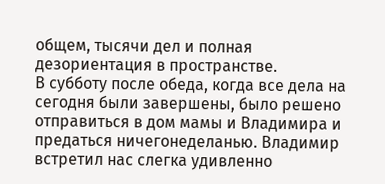общем, тысячи дел и полная дезориентация в пространстве.
В субботу после обеда, когда все дела на сегодня были завершены, было решено отправиться в дом мамы и Владимира и предаться ничегонеделанью. Владимир встретил нас слегка удивленно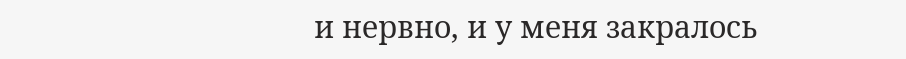и нервно, и у меня закралось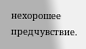нехорошее предчувствие.